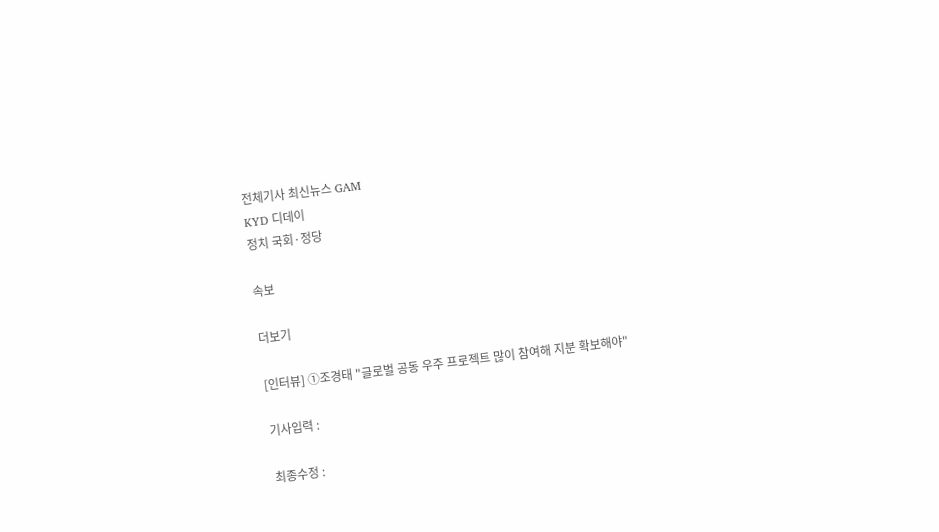전체기사 최신뉴스 GAM
KYD 디데이
정치 국회·정당

속보

더보기

[인터뷰] ①조경태 "글로벌 공동 우주 프로젝트 많이 참여해 지분 확보해야"

기사입력 :

최종수정 :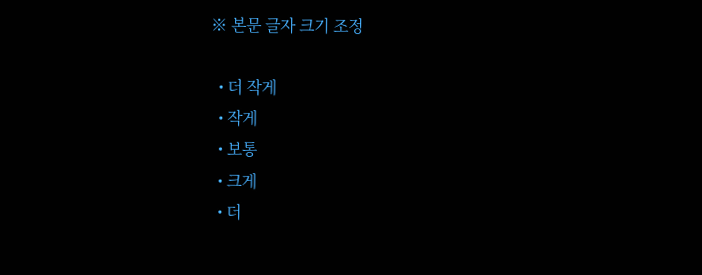※ 본문 글자 크기 조정

  • 더 작게
  • 작게
  • 보통
  • 크게
  • 더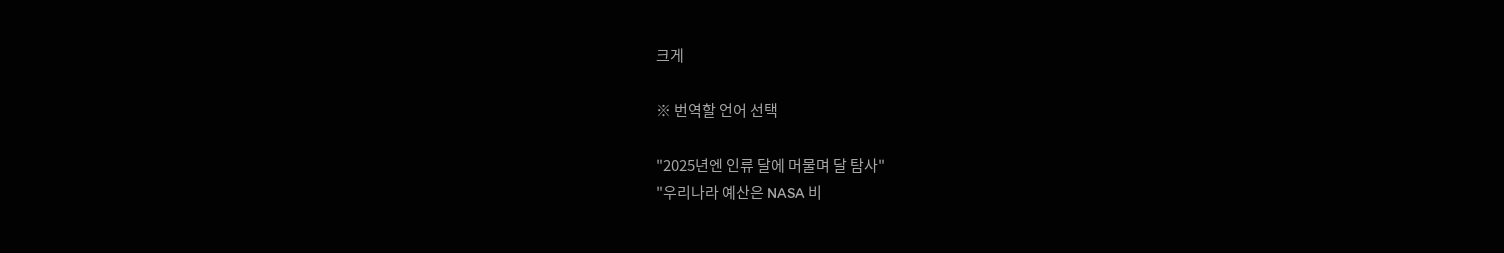크게

※ 번역할 언어 선택

"2025년엔 인류 달에 머물며 달 탐사"
"우리나라 예산은 NASA 비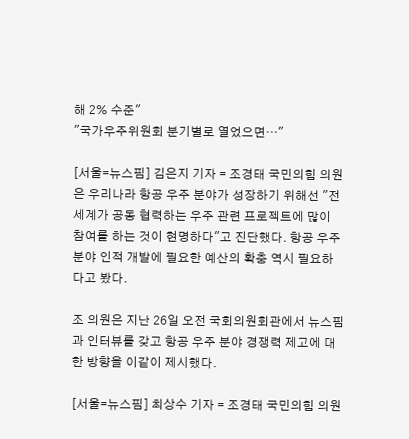해 2% 수준"
"국가우주위원회 분기별로 열었으면…"

[서울=뉴스핌] 김은지 기자 = 조경태 국민의힘 의원은 우리나라 항공 우주 분야가 성장하기 위해선 "전 세계가 공동 협력하는 우주 관련 프로젝트에 많이 참여를 하는 것이 현명하다"고 진단했다. 항공 우주 분야 인적 개발에 필요한 예산의 확충 역시 필요하다고 봤다.

조 의원은 지난 26일 오전 국회의원회관에서 뉴스핌과 인터뷰를 갖고 항공 우주 분야 경쟁력 제고에 대한 방향을 이같이 제시했다.

[서울=뉴스핌] 최상수 기자 = 조경태 국민의힘 의원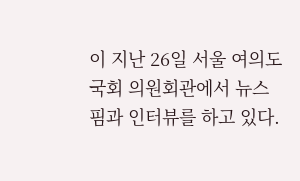이 지난 26일 서울 여의도 국회 의원회관에서 뉴스핌과 인터뷰를 하고 있다.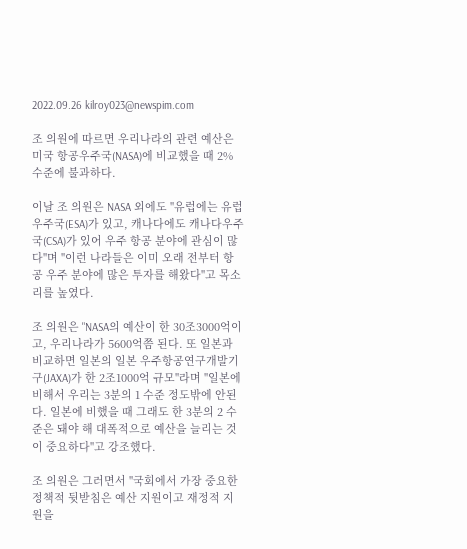2022.09.26 kilroy023@newspim.com

조 의원에 따르면 우리나라의 관련 예산은 미국 항공우주국(NASA)에 비교했을 때 2% 수준에 불과하다.

이날 조 의원은 NASA 외에도 "유럽에는 유럽우주국(ESA)가 있고, 캐나다에도 캐나다우주국(CSA)가 있어 우주 항공 분야에 관심이 많다"며 "이런 나라들은 이미 오래 전부터 항공 우주 분야에 많은 투자를 해왔다"고 목소리를 높였다.

조 의원은 "NASA의 예산이 한 30조3000억이고, 우리나라가 5600억쯤 된다. 또 일본과 비교하면 일본의 일본 우주항공연구개발기구(JAXA)가 한 2조1000억 규모"라며 "일본에 비해서 우리는 3분의 1 수준 정도밖에 안된다. 일본에 비했을 때 그래도 한 3분의 2 수준은 돼야 해 대폭적으로 예산을 늘리는 것이 중요하다"고 강조했다.

조 의원은 그러면서 "국회에서 가장 중요한 정책적 뒷받침은 예산 지원이고 재정적 지원을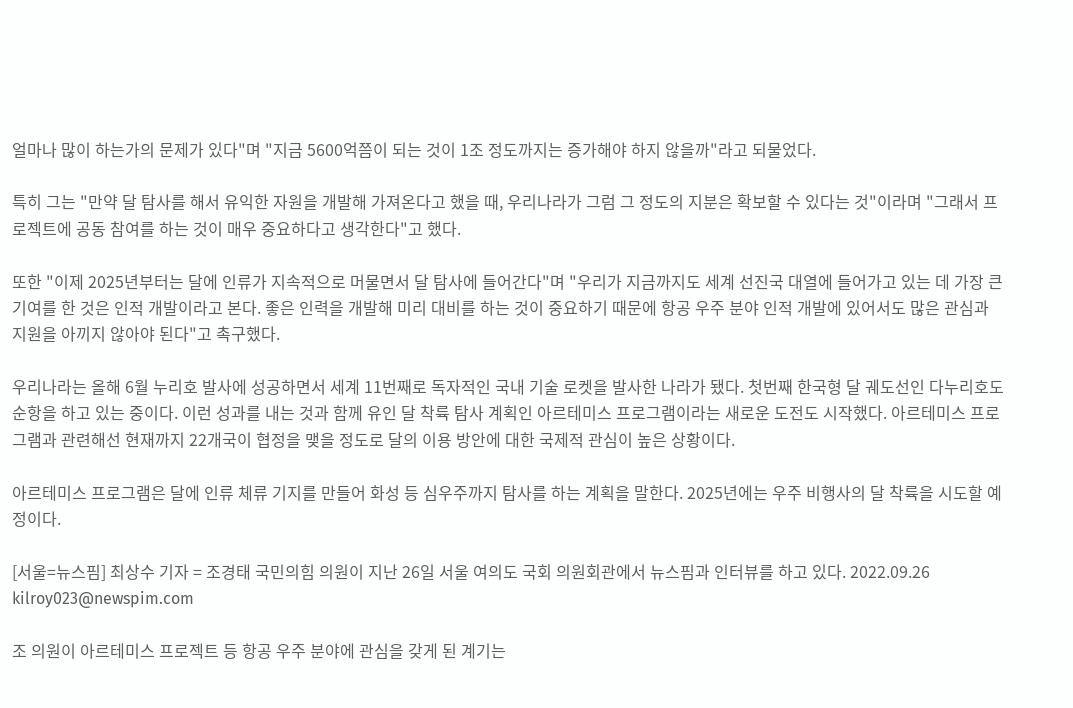얼마나 많이 하는가의 문제가 있다"며 "지금 5600억쯤이 되는 것이 1조 정도까지는 증가해야 하지 않을까"라고 되물었다.

특히 그는 "만약 달 탐사를 해서 유익한 자원을 개발해 가져온다고 했을 때, 우리나라가 그럼 그 정도의 지분은 확보할 수 있다는 것"이라며 "그래서 프로젝트에 공동 참여를 하는 것이 매우 중요하다고 생각한다"고 했다.

또한 "이제 2025년부터는 달에 인류가 지속적으로 머물면서 달 탐사에 들어간다"며 "우리가 지금까지도 세계 선진국 대열에 들어가고 있는 데 가장 큰 기여를 한 것은 인적 개발이라고 본다. 좋은 인력을 개발해 미리 대비를 하는 것이 중요하기 때문에 항공 우주 분야 인적 개발에 있어서도 많은 관심과 지원을 아끼지 않아야 된다"고 촉구했다.

우리나라는 올해 6월 누리호 발사에 성공하면서 세계 11번째로 독자적인 국내 기술 로켓을 발사한 나라가 됐다. 첫번째 한국형 달 궤도선인 다누리호도 순항을 하고 있는 중이다. 이런 성과를 내는 것과 함께 유인 달 착륙 탐사 계획인 아르테미스 프로그램이라는 새로운 도전도 시작했다. 아르테미스 프로그램과 관련해선 현재까지 22개국이 협정을 맺을 정도로 달의 이용 방안에 대한 국제적 관심이 높은 상황이다.

아르테미스 프로그램은 달에 인류 체류 기지를 만들어 화성 등 심우주까지 탐사를 하는 계획을 말한다. 2025년에는 우주 비행사의 달 착륙을 시도할 예정이다.

[서울=뉴스핌] 최상수 기자 = 조경태 국민의힘 의원이 지난 26일 서울 여의도 국회 의원회관에서 뉴스핌과 인터뷰를 하고 있다. 2022.09.26 kilroy023@newspim.com

조 의원이 아르테미스 프로젝트 등 항공 우주 분야에 관심을 갖게 된 계기는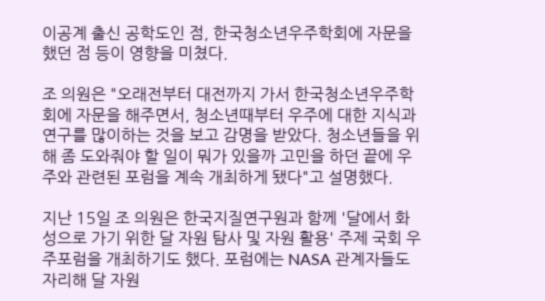이공계 출신 공학도인 점, 한국청소년우주학회에 자문을 했던 점 등이 영향을 미쳤다.

조 의원은 "오래전부터 대전까지 가서 한국청소년우주학회에 자문을 해주면서, 청소년때부터 우주에 대한 지식과 연구를 많이하는 것을 보고 감명을 받았다. 청소년들을 위해 좀 도와줘야 할 일이 뭐가 있을까 고민을 하던 끝에 우주와 관련된 포럼을 계속 개최하게 됐다"고 설명했다.

지난 15일 조 의원은 한국지질연구원과 함께 '달에서 화성으로 가기 위한 달 자원 탐사 및 자원 활용' 주제 국회 우주포럼을 개최하기도 했다. 포럼에는 NASA 관계자들도 자리해 달 자원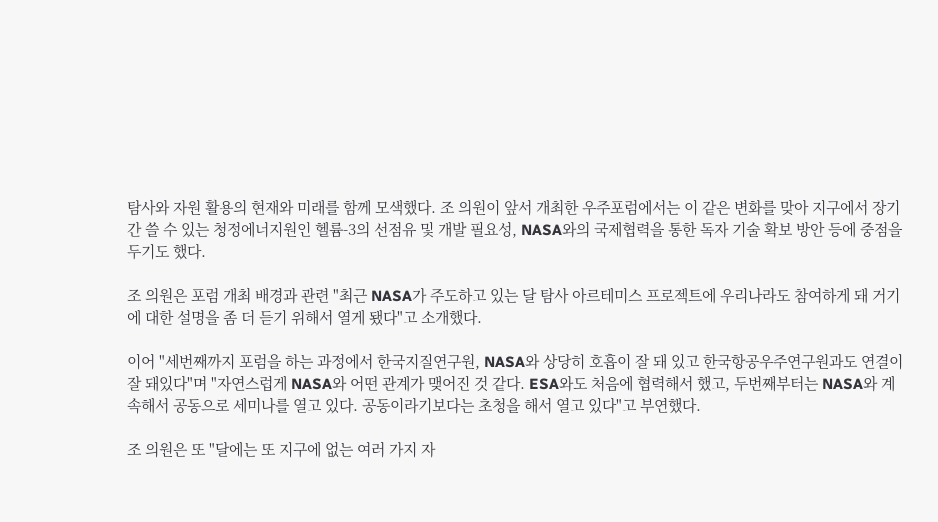탐사와 자원 활용의 현재와 미래를 함께 모색했다. 조 의원이 앞서 개최한 우주포럼에서는 이 같은 변화를 맞아 지구에서 장기간 쓸 수 있는 청정에너지원인 헬륨-3의 선점유 및 개발 필요성, NASA와의 국제협력을 통한 독자 기술 확보 방안 등에 중점을 두기도 했다.

조 의원은 포럼 개최 배경과 관련 "최근 NASA가 주도하고 있는 달 탐사 아르테미스 프로젝트에 우리나라도 참여하게 돼 거기에 대한 설명을 좀 더 듣기 위해서 열게 됐다"고 소개했다.

이어 "세번째까지 포럼을 하는 과정에서 한국지질연구원, NASA와 상당히 호흡이 잘 돼 있고 한국항공우주연구원과도 연결이 잘 돼있다"며 "자연스럽게 NASA와 어떤 관계가 맺어진 것 같다. ESA와도 처음에 협력해서 했고, 두번째부터는 NASA와 계속해서 공동으로 세미나를 열고 있다. 공동이라기보다는 초청을 해서 열고 있다"고 부연했다.

조 의원은 또 "달에는 또 지구에 없는 여러 가지 자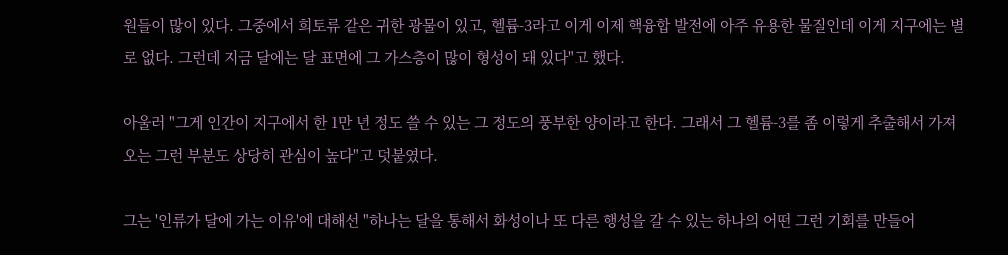원들이 많이 있다. 그중에서 희토류 같은 귀한 광물이 있고, 헬륨-3라고 이게 이제 핵융합 발전에 아주 유용한 물질인데 이게 지구에는 별로 없다. 그런데 지금 달에는 달 표면에 그 가스층이 많이 형성이 돼 있다"고 했다.

아울러 "그게 인간이 지구에서 한 1만 년 정도 쓸 수 있는 그 정도의 풍부한 양이라고 한다. 그래서 그 헬륨-3를 좀 이렇게 추출해서 가져오는 그런 부분도 상당히 관심이 높다"고 덧붙였다.

그는 '인류가 달에 가는 이유'에 대해선 "하나는 달을 통해서 화성이나 또 다른 행성을 갈 수 있는 하나의 어떤 그런 기회를 만들어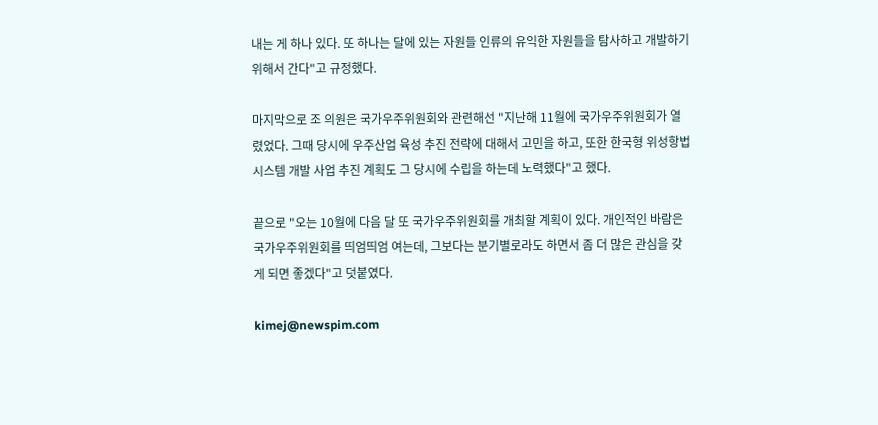내는 게 하나 있다. 또 하나는 달에 있는 자원들 인류의 유익한 자원들을 탐사하고 개발하기 위해서 간다"고 규정했다.

마지막으로 조 의원은 국가우주위원회와 관련해선 "지난해 11월에 국가우주위원회가 열렸었다. 그때 당시에 우주산업 육성 추진 전략에 대해서 고민을 하고, 또한 한국형 위성항법 시스템 개발 사업 추진 계획도 그 당시에 수립을 하는데 노력했다"고 했다.

끝으로 "오는 10월에 다음 달 또 국가우주위원회를 개최할 계획이 있다. 개인적인 바람은 국가우주위원회를 띄엄띄엄 여는데, 그보다는 분기별로라도 하면서 좀 더 많은 관심을 갖게 되면 좋겠다"고 덧붙였다.

kimej@newspim.com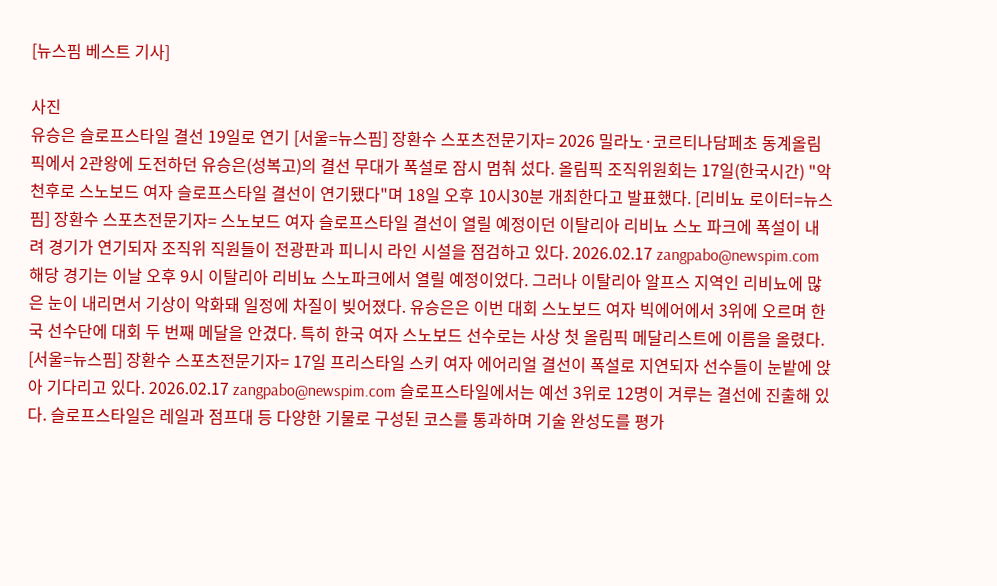[뉴스핌 베스트 기사]

사진
유승은 슬로프스타일 결선 19일로 연기 [서울=뉴스핌] 장환수 스포츠전문기자= 2026 밀라노·코르티나담페초 동계올림픽에서 2관왕에 도전하던 유승은(성복고)의 결선 무대가 폭설로 잠시 멈춰 섰다. 올림픽 조직위원회는 17일(한국시간) "악천후로 스노보드 여자 슬로프스타일 결선이 연기됐다"며 18일 오후 10시30분 개최한다고 발표했다. [리비뇨 로이터=뉴스핌] 장환수 스포츠전문기자= 스노보드 여자 슬로프스타일 결선이 열릴 예정이던 이탈리아 리비뇨 스노 파크에 폭설이 내려 경기가 연기되자 조직위 직원들이 전광판과 피니시 라인 시설을 점검하고 있다. 2026.02.17 zangpabo@newspim.com 해당 경기는 이날 오후 9시 이탈리아 리비뇨 스노파크에서 열릴 예정이었다. 그러나 이탈리아 알프스 지역인 리비뇨에 많은 눈이 내리면서 기상이 악화돼 일정에 차질이 빚어졌다. 유승은은 이번 대회 스노보드 여자 빅에어에서 3위에 오르며 한국 선수단에 대회 두 번째 메달을 안겼다. 특히 한국 여자 스노보드 선수로는 사상 첫 올림픽 메달리스트에 이름을 올렸다. [서울=뉴스핌] 장환수 스포츠전문기자= 17일 프리스타일 스키 여자 에어리얼 결선이 폭설로 지연되자 선수들이 눈밭에 앉아 기다리고 있다. 2026.02.17 zangpabo@newspim.com 슬로프스타일에서는 예선 3위로 12명이 겨루는 결선에 진출해 있다. 슬로프스타일은 레일과 점프대 등 다양한 기물로 구성된 코스를 통과하며 기술 완성도를 평가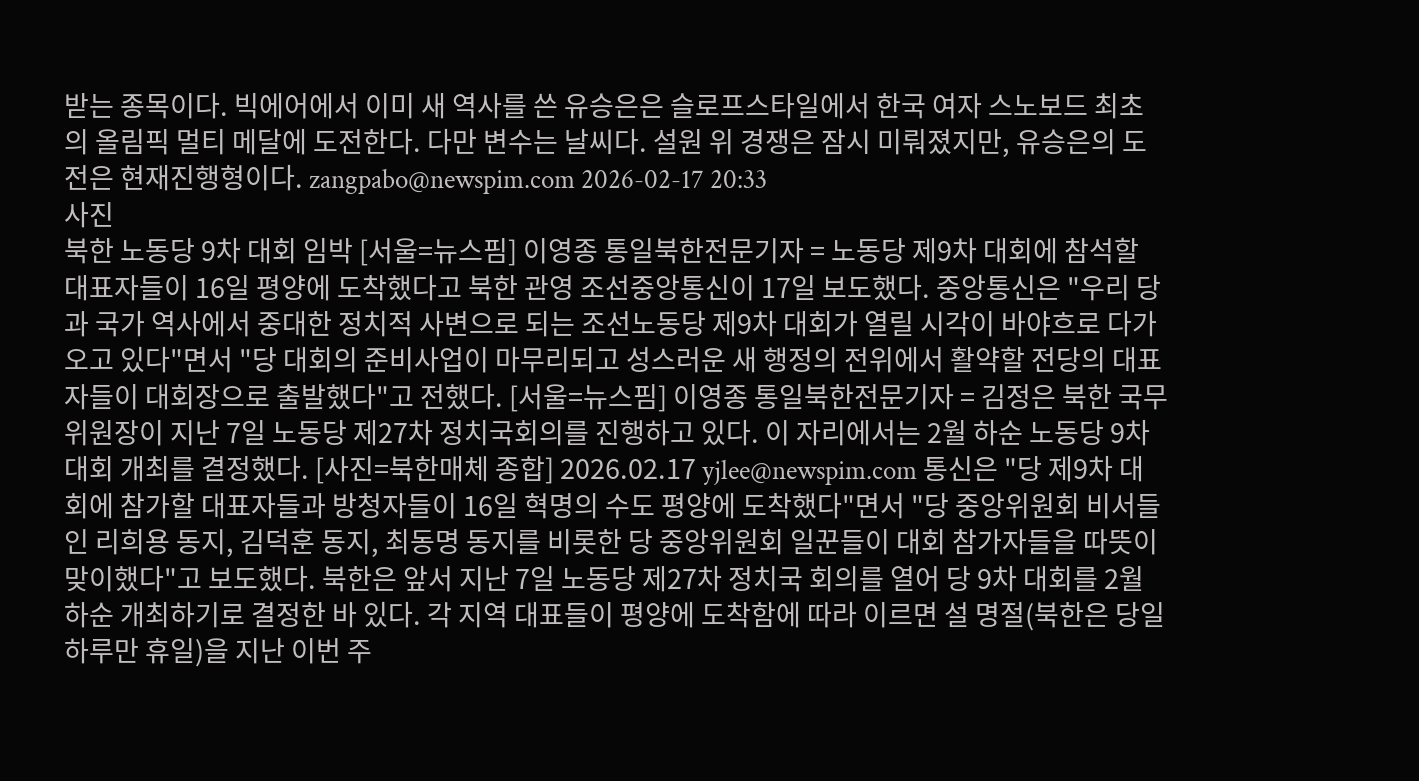받는 종목이다. 빅에어에서 이미 새 역사를 쓴 유승은은 슬로프스타일에서 한국 여자 스노보드 최초의 올림픽 멀티 메달에 도전한다. 다만 변수는 날씨다. 설원 위 경쟁은 잠시 미뤄졌지만, 유승은의 도전은 현재진행형이다. zangpabo@newspim.com 2026-02-17 20:33
사진
북한 노동당 9차 대회 임박 [서울=뉴스핌] 이영종 통일북한전문기자 = 노동당 제9차 대회에 참석할 대표자들이 16일 평양에 도착했다고 북한 관영 조선중앙통신이 17일 보도했다. 중앙통신은 "우리 당과 국가 역사에서 중대한 정치적 사변으로 되는 조선노동당 제9차 대회가 열릴 시각이 바야흐로 다가오고 있다"면서 "당 대회의 준비사업이 마무리되고 성스러운 새 행정의 전위에서 활약할 전당의 대표자들이 대회장으로 출발했다"고 전했다. [서울=뉴스핌] 이영종 통일북한전문기자 = 김정은 북한 국무위원장이 지난 7일 노동당 제27차 정치국회의를 진행하고 있다. 이 자리에서는 2월 하순 노동당 9차 대회 개최를 결정했다. [사진=북한매체 종합] 2026.02.17 yjlee@newspim.com 통신은 "당 제9차 대회에 참가할 대표자들과 방청자들이 16일 혁명의 수도 평양에 도착했다"면서 "당 중앙위원회 비서들인 리희용 동지, 김덕훈 동지, 최동명 동지를 비롯한 당 중앙위원회 일꾼들이 대회 참가자들을 따뜻이 맞이했다"고 보도했다. 북한은 앞서 지난 7일 노동당 제27차 정치국 회의를 열어 당 9차 대회를 2월 하순 개최하기로 결정한 바 있다. 각 지역 대표들이 평양에 도착함에 따라 이르면 설 명절(북한은 당일 하루만 휴일)을 지난 이번 주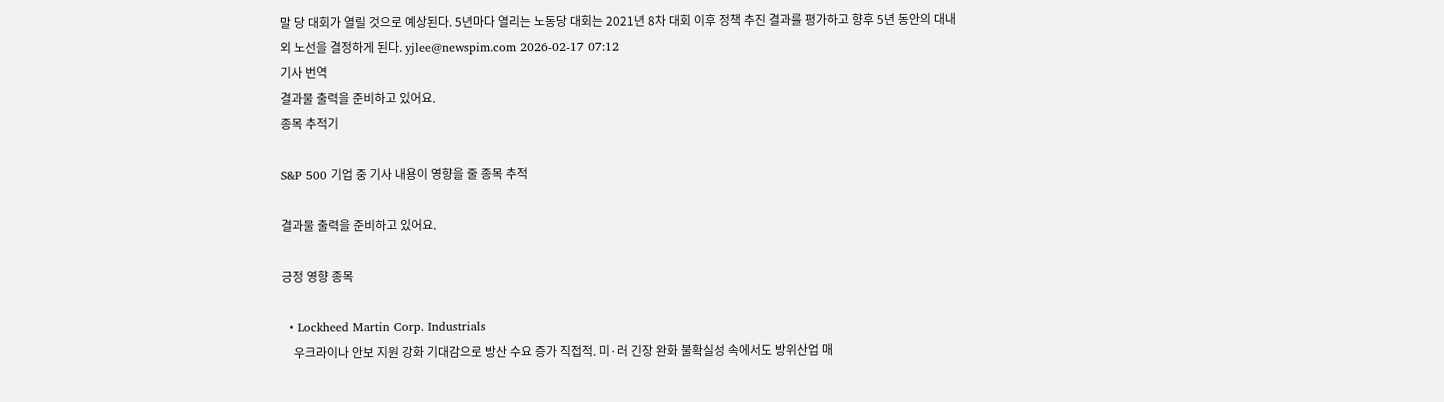말 당 대회가 열릴 것으로 예상된다. 5년마다 열리는 노동당 대회는 2021년 8차 대회 이후 정책 추진 결과를 평가하고 향후 5년 동안의 대내외 노선을 결정하게 된다. yjlee@newspim.com 2026-02-17 07:12
기사 번역
결과물 출력을 준비하고 있어요.
종목 추적기

S&P 500 기업 중 기사 내용이 영향을 줄 종목 추적

결과물 출력을 준비하고 있어요.

긍정 영향 종목

  • Lockheed Martin Corp. Industrials
    우크라이나 안보 지원 강화 기대감으로 방산 수요 증가 직접적. 미·러 긴장 완화 불확실성 속에서도 방위산업 매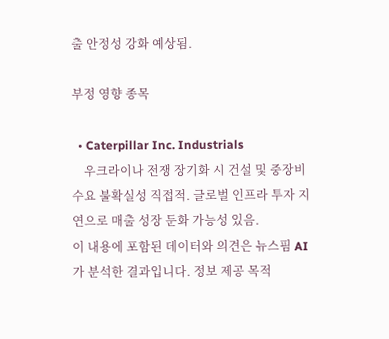출 안정성 강화 예상됨.

부정 영향 종목

  • Caterpillar Inc. Industrials
    우크라이나 전쟁 장기화 시 건설 및 중장비 수요 불확실성 직접적. 글로벌 인프라 투자 지연으로 매출 성장 둔화 가능성 있음.
이 내용에 포함된 데이터와 의견은 뉴스핌 AI가 분석한 결과입니다. 정보 제공 목적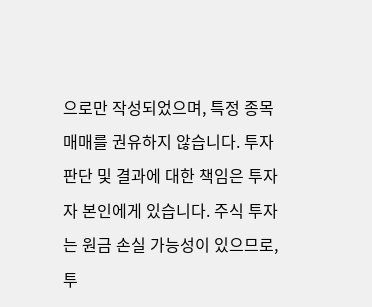으로만 작성되었으며, 특정 종목 매매를 권유하지 않습니다. 투자 판단 및 결과에 대한 책임은 투자자 본인에게 있습니다. 주식 투자는 원금 손실 가능성이 있으므로, 투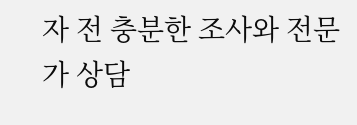자 전 충분한 조사와 전문가 상담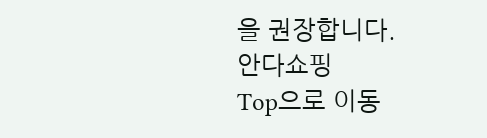을 권장합니다.
안다쇼핑
Top으로 이동